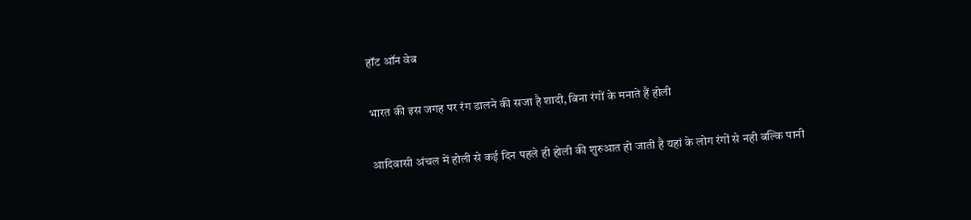हॉट ऑन वेब

भारत की इस जगह पर रंग डालने की सजा है शादी, बिना रंगों के मनाते हैं होली

आदिवासी अंचल में होली से कई दिन पहले ही होली की शुरुआत हो जाती है यहां के लोग रंगों से नही बल्कि पानी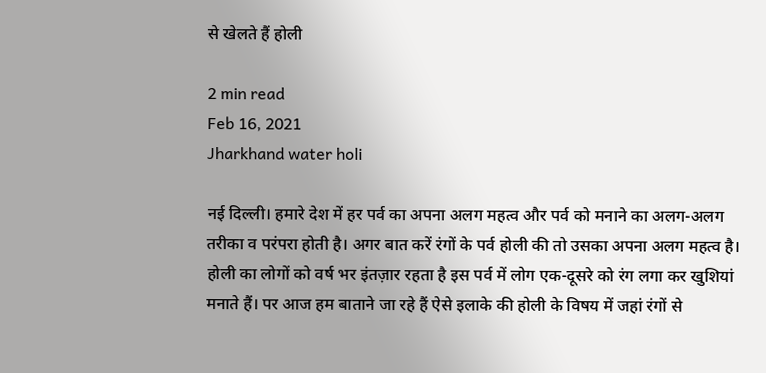से खेलते हैं होली

2 min read
Feb 16, 2021
Jharkhand water holi

नई दिल्ली। हमारे देश में हर पर्व का अपना अलग महत्व और पर्व को मनाने का अलग-अलग तरीका व परंपरा होती है। अगर बात करें रंगों के पर्व होली की तो उसका अपना अलग महत्व है। होली का लोगों को वर्ष भर इंतज़ार रहता है इस पर्व में लोग एक-दूसरे को रंग लगा कर खुशियां मनाते हैं। पर आज हम बाताने जा रहे हैं ऐसे इलाके की होली के विषय में जहां रंगों से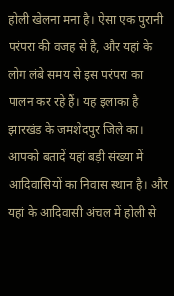होली खेलना मना है। ऐसा एक पुरानी परंपरा की वजह से है, और यहां के लोग लंबे समय से इस परंपरा का पालन कर रहे हैं। यह इलाका है झारखंड के जमशेदपुर जिले का। आपको बतादें यहां बड़ी संख्या में आदिवासियों का निवास स्थान है। और यहां के आदिवासी अंचल में होली से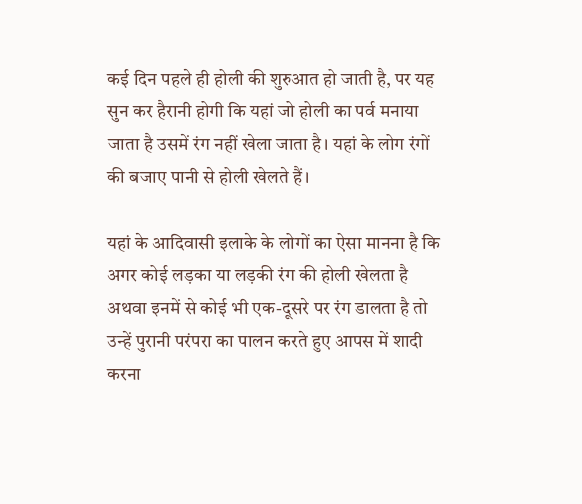कई दिन पहले ही होली की शुरुआत हो जाती है, पर यह सुन कर हैरानी होगी कि यहां जो होली का पर्व मनाया जाता है उसमें रंग नहीं खेला जाता है। यहां के लोग रंगों की बजाए पानी से होली खेलते हैं।

यहां के आदिवासी इलाके के लोगों का ऐसा मानना है कि अगर कोई लड़का या लड़की रंग की होली खेलता है अथवा इनमें से कोई भी एक-दूसरे पर रंग डालता है तो उन्हें पुरानी परंपरा का पालन करते हुए आपस में शादी करना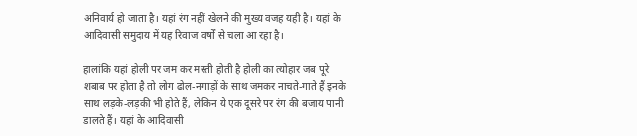अनिवार्य हो जाता है। यहां रंग नहीं खेलने की मुख्य वजह यही है। यहां के आदिवासी समुदाय में यह रिवाज वर्षों से चला आ रहा है।

हालांकि यहां होली पर जम कर मस्ती होती है होली का त्योहार जब पूरे शबाब पर होता है तो लोग ढोल-नगाड़ों के साथ जमकर नाचते-गाते हैं इनके साथ लड़के-लड़की भी होते हैं, लेकिन ये एक दूसरे पर रंग की बजाय पानी डालते हैं। यहां के आदिवासी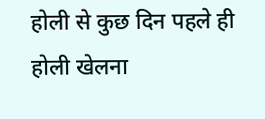होली से कुछ दिन पहले ही होली खेलना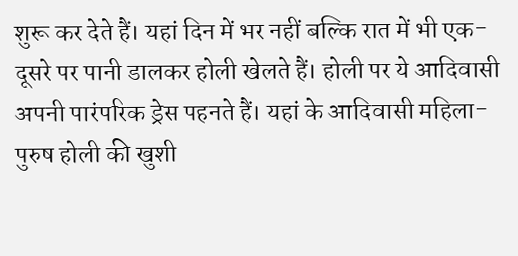शुरू कर देते हैं। यहां दिन में भर नहीं बल्कि रात में भी एक-दूसरे पर पानी डालकर होली खेलते हैं। होली पर ये आदिवासी अपनी पारंपरिक ड्रेस पहनते हैं। यहां के आदिवासी महिला-पुरुष होली की खुशी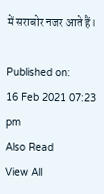में सराबोर नजर आते हैं।

Published on:
16 Feb 2021 07:23 pm
Also Read
View All